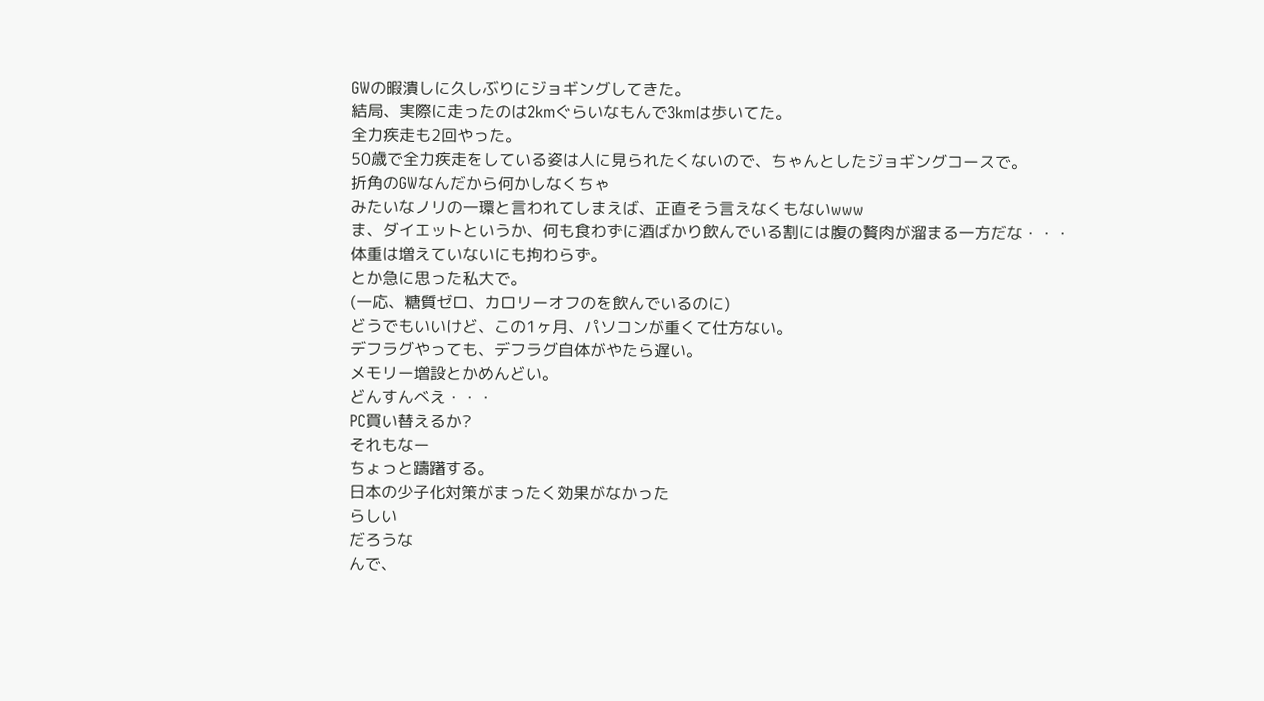GWの暇潰しに久しぶりにジョギングしてきた。
結局、実際に走ったのは2kmぐらいなもんで3kmは歩いてた。
全力疾走も2回やった。
50歳で全力疾走をしている姿は人に見られたくないので、ちゃんとしたジョギングコースで。
折角のGWなんだから何かしなくちゃ
みたいなノリの一環と言われてしまえば、正直そう言えなくもないwww
ま、ダイエットというか、何も食わずに酒ばかり飲んでいる割には腹の贅肉が溜まる一方だな・・・
体重は増えていないにも拘わらず。
とか急に思った私大で。
(一応、糖質ゼロ、カロリーオフのを飲んでいるのに)
どうでもいいけど、この1ヶ月、パソコンが重くて仕方ない。
デフラグやっても、デフラグ自体がやたら遅い。
メモリー増設とかめんどい。
どんすんべえ・・・
PC買い替えるか?
それもなー
ちょっと躊躇する。
日本の少子化対策がまったく効果がなかった
らしい
だろうな
んで、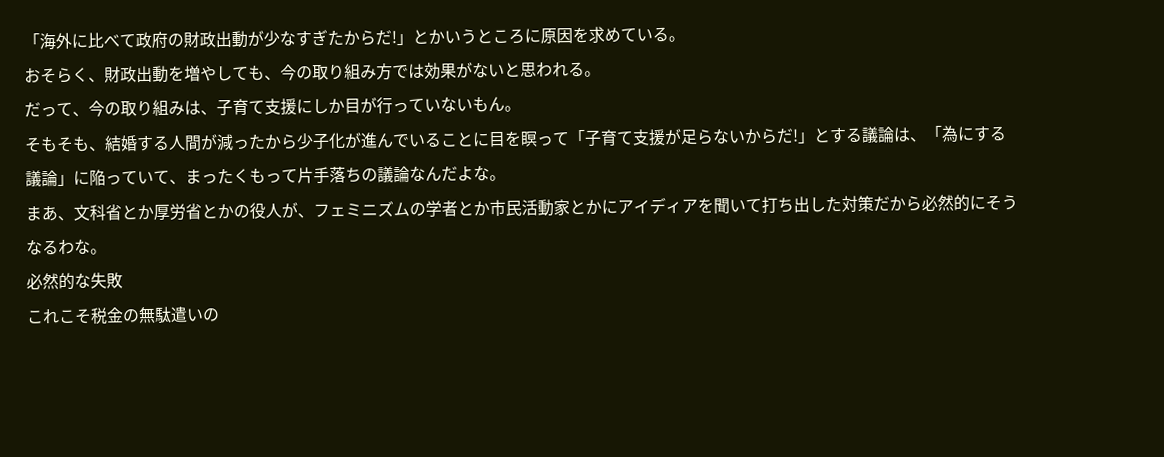「海外に比べて政府の財政出動が少なすぎたからだ!」とかいうところに原因を求めている。
おそらく、財政出動を増やしても、今の取り組み方では効果がないと思われる。
だって、今の取り組みは、子育て支援にしか目が行っていないもん。
そもそも、結婚する人間が減ったから少子化が進んでいることに目を瞑って「子育て支援が足らないからだ!」とする議論は、「為にする議論」に陥っていて、まったくもって片手落ちの議論なんだよな。
まあ、文科省とか厚労省とかの役人が、フェミニズムの学者とか市民活動家とかにアイディアを聞いて打ち出した対策だから必然的にそうなるわな。
必然的な失敗
これこそ税金の無駄遣いの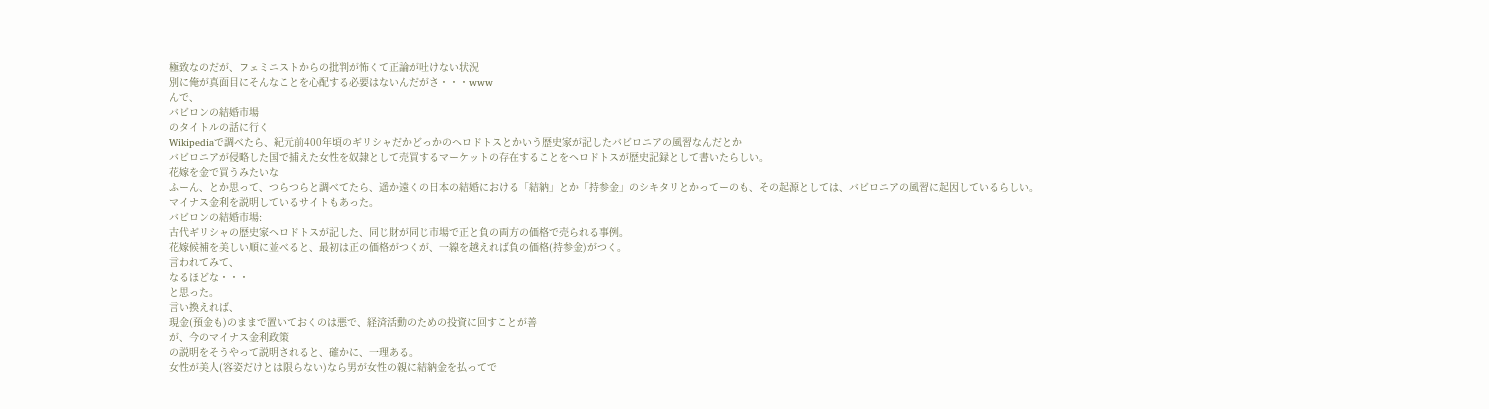極致なのだが、フェミニストからの批判が怖くて正論が吐けない状況
別に俺が真面目にそんなことを心配する必要はないんだがさ・・・www
んで、
バビロンの結婚市場
のタイトルの話に行く
Wikipediaで調べたら、紀元前400年頃のギリシャだかどっかのヘロドトスとかいう歴史家が記したバビロニアの風習なんだとか
バビロニアが侵略した国で捕えた女性を奴隷として売買するマーケットの存在することをヘロドトスが歴史記録として書いたらしい。
花嫁を金で買うみたいな
ふーん、とか思って、つらつらと調べてたら、遥か遠くの日本の結婚における「結納」とか「持参金」のシキタリとかってーのも、その起源としては、バビロニアの風習に起因しているらしい。
マイナス金利を説明しているサイトもあった。
バビロンの結婚市場:
古代ギリシャの歴史家ヘロドトスが記した、同じ財が同じ市場で正と負の両方の価格で売られる事例。
花嫁候補を美しい順に並べると、最初は正の価格がつくが、一線を越えれば負の価格(持参金)がつく。
言われてみて、
なるほどな・・・
と思った。
言い換えれば、
現金(預金も)のままで置いておくのは悪で、経済活動のための投資に回すことが善
が、今のマイナス金利政策
の説明をそうやって説明されると、確かに、一理ある。
女性が美人(容姿だけとは限らない)なら男が女性の親に結納金を払ってで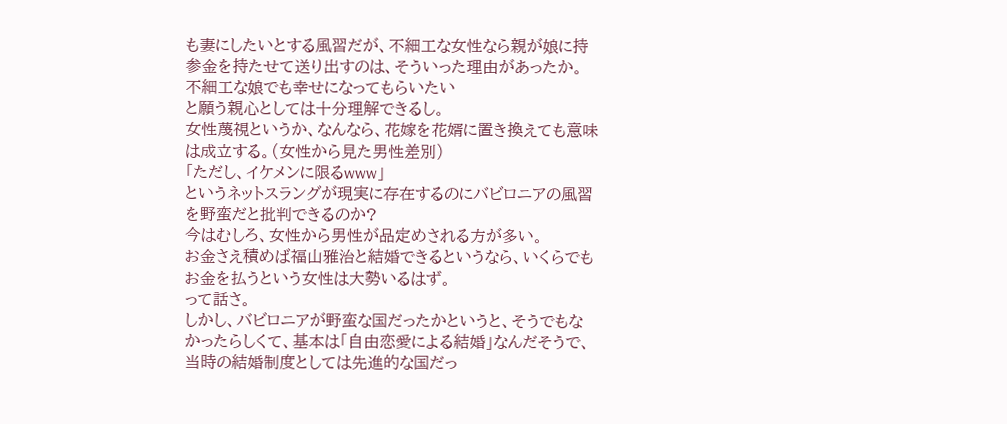も妻にしたいとする風習だが、不細工な女性なら親が娘に持参金を持たせて送り出すのは、そういった理由があったか。
不細工な娘でも幸せになってもらいたい
と願う親心としては十分理解できるし。
女性蔑視というか、なんなら、花嫁を花婿に置き換えても意味は成立する。(女性から見た男性差別)
「ただし、イケメンに限るwww」
というネットスラングが現実に存在するのにバビロニアの風習を野蛮だと批判できるのか?
今はむしろ、女性から男性が品定めされる方が多い。
お金さえ積めば福山雅治と結婚できるというなら、いくらでもお金を払うという女性は大勢いるはず。
って話さ。
しかし、バビロニアが野蛮な国だったかというと、そうでもなかったらしくて、基本は「自由恋愛による結婚」なんだそうで、当時の結婚制度としては先進的な国だっ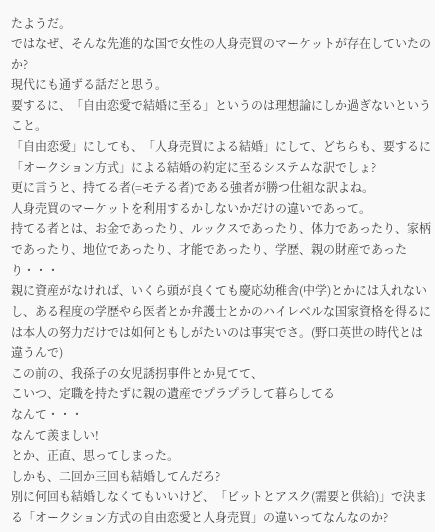たようだ。
ではなぜ、そんな先進的な国で女性の人身売買のマーケットが存在していたのか?
現代にも通ずる話だと思う。
要するに、「自由恋愛で結婚に至る」というのは理想論にしか過ぎないということ。
「自由恋愛」にしても、「人身売買による結婚」にして、どちらも、要するに「オークション方式」による結婚の約定に至るシステムな訳でしょ?
更に言うと、持てる者(=モテる者)である強者が勝つ仕組な訳よね。
人身売買のマーケットを利用するかしないかだけの違いであって。
持てる者とは、お金であったり、ルックスであったり、体力であったり、家柄であったり、地位であったり、才能であったり、学歴、親の財産であったり・・・
親に資産がなければ、いくら頭が良くても慶応幼稚舎(中学)とかには入れないし、ある程度の学歴やら医者とか弁護士とかのハイレベルな国家資格を得るには本人の努力だけでは如何ともしがたいのは事実でさ。(野口英世の時代とは違うんで)
この前の、我孫子の女児誘拐事件とか見てて、
こいつ、定職を持たずに親の遺産でプラプラして暮らしてる
なんて・・・
なんて羨ましい!
とか、正直、思ってしまった。
しかも、二回か三回も結婚してんだろ?
別に何回も結婚しなくてもいいけど、「ビットとアスク(需要と供給)」で決まる「オークション方式の自由恋愛と人身売買」の違いってなんなのか?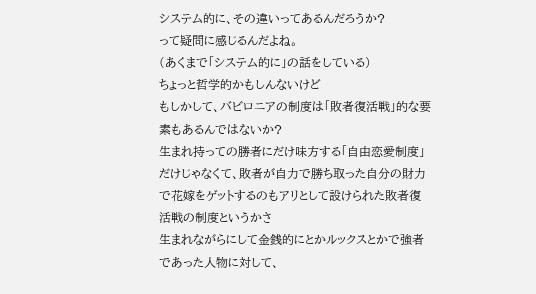システム的に、その違いってあるんだろうか?
って疑問に感じるんだよね。
(あくまで「システム的に」の話をしている)
ちょっと哲学的かもしんないけど
もしかして、バビロニアの制度は「敗者復活戦」的な要素もあるんではないか?
生まれ持っての勝者にだけ味方する「自由恋愛制度」だけじゃなくて、敗者が自力で勝ち取った自分の財力で花嫁をゲットするのもアリとして設けられた敗者復活戦の制度というかさ
生まれながらにして金銭的にとかルックスとかで強者であった人物に対して、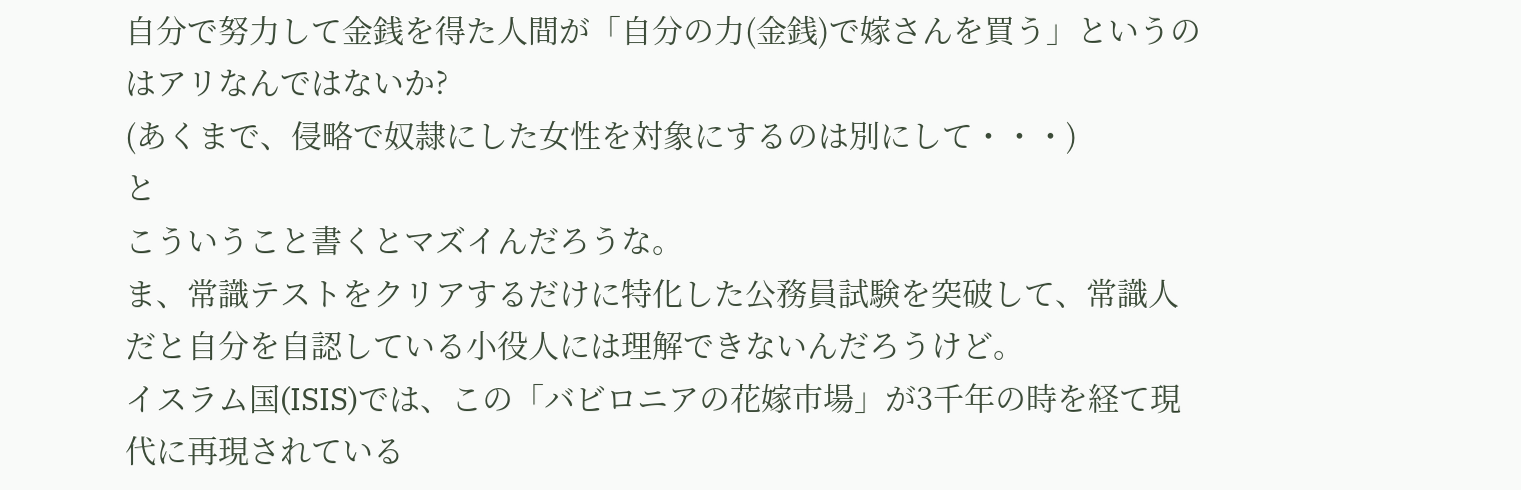自分で努力して金銭を得た人間が「自分の力(金銭)で嫁さんを買う」というのはアリなんではないか?
(あくまで、侵略で奴隷にした女性を対象にするのは別にして・・・)
と
こういうこと書くとマズイんだろうな。
ま、常識テストをクリアするだけに特化した公務員試験を突破して、常識人だと自分を自認している小役人には理解できないんだろうけど。
イスラム国(ISIS)では、この「バビロニアの花嫁市場」が3千年の時を経て現代に再現されている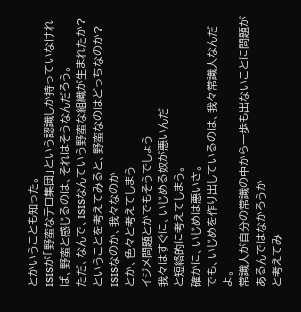とかいうことも知った。
ISISが「野蛮なテロ集団」という認識しか持っていなければ、野蛮と感じるのは、それはそうなんだろう。
ただ、なんで、ISISなんていう野蛮な組織が生まれたか?
ということを考えてみると、野蛮なのはどっちなのか?
ISISなのか、我々なのか
とか、色々と考えてしまう
イジメ問題とかでもそうでしょう
我々はすぐに、いじめる奴が悪いんだ
と短絡的に考えてしまう。
確かに、いじめは悪いさ。
でも、いじめを作り出しているのは、我々常識人なんだよ。
常識人が自分の常識の中から一歩も出ないことに問題があるんではなかろうか
と考えてみ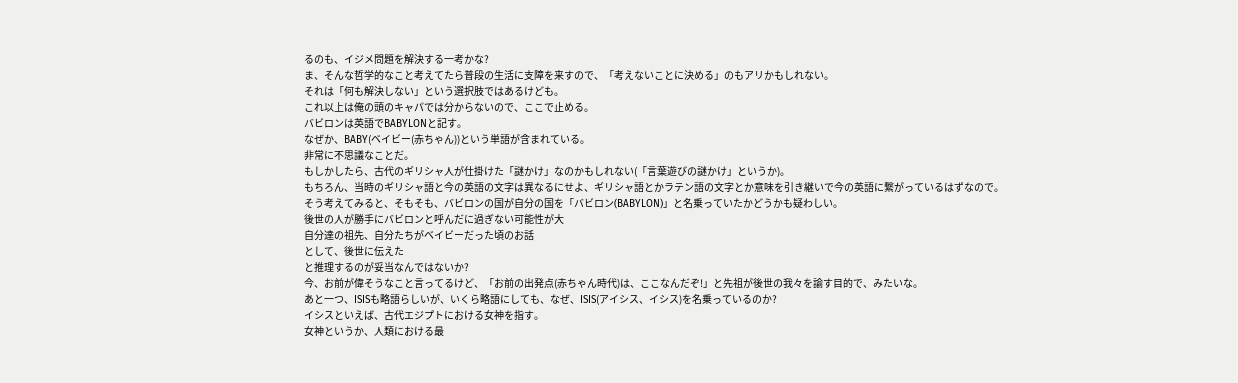るのも、イジメ問題を解決する一考かな?
ま、そんな哲学的なこと考えてたら普段の生活に支障を来すので、「考えないことに決める」のもアリかもしれない。
それは「何も解決しない」という選択肢ではあるけども。
これ以上は俺の頭のキャパでは分からないので、ここで止める。
バビロンは英語でBABYLONと記す。
なぜか、BABY(ベイビー(赤ちゃん))という単語が含まれている。
非常に不思議なことだ。
もしかしたら、古代のギリシャ人が仕掛けた「謎かけ」なのかもしれない(「言葉遊びの謎かけ」というか)。
もちろん、当時のギリシャ語と今の英語の文字は異なるにせよ、ギリシャ語とかラテン語の文字とか意味を引き継いで今の英語に繋がっているはずなので。
そう考えてみると、そもそも、バビロンの国が自分の国を「バビロン(BABYLON)」と名乗っていたかどうかも疑わしい。
後世の人が勝手にバビロンと呼んだに過ぎない可能性が大
自分達の祖先、自分たちがベイビーだった頃のお話
として、後世に伝えた
と推理するのが妥当なんではないか?
今、お前が偉そうなこと言ってるけど、「お前の出発点(赤ちゃん時代)は、ここなんだぞ!」と先祖が後世の我々を諭す目的で、みたいな。
あと一つ、ISISも略語らしいが、いくら略語にしても、なぜ、ISIS(アイシス、イシス)を名乗っているのか?
イシスといえば、古代エジプトにおける女神を指す。
女神というか、人類における最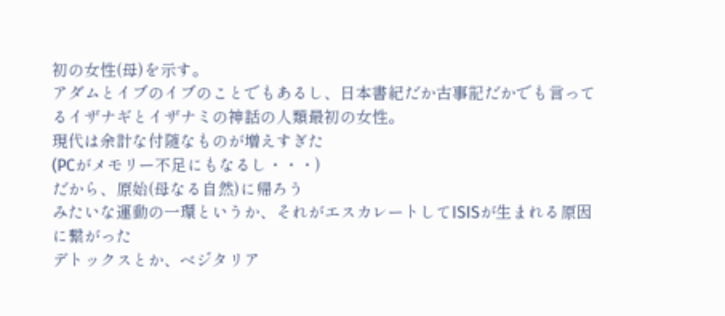初の女性(母)を示す。
アダムとイブのイブのことでもあるし、日本書紀だか古事記だかでも言ってるイザナギとイザナミの神話の人類最初の女性。
現代は余計な付随なものが増えすぎた
(PCがメモリー不足にもなるし・・・)
だから、原始(母なる自然)に帰ろう
みたいな運動の一環というか、それがエスカレートしてISISが生まれる原因に繋がった
デトックスとか、ベジタリア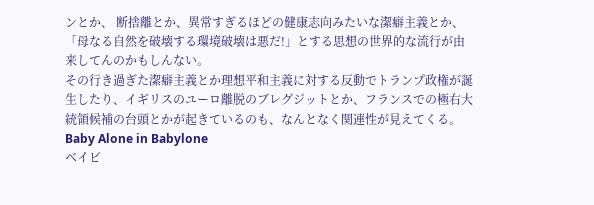ンとか、 断捨離とか、異常すぎるほどの健康志向みたいな潔癖主義とか、「母なる自然を破壊する環境破壊は悪だ!」とする思想の世界的な流行が由来してんのかもしんない。
その行き過ぎた潔癖主義とか理想平和主義に対する反動でトランプ政権が誕生したり、イギリスのユーロ離脱のブレグジットとか、フランスでの極右大統領候補の台頭とかが起きているのも、なんとなく関連性が見えてくる。
Baby Alone in Babylone
ベイビ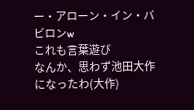ー・アローン・イン・バビロンw
これも言葉遊び
なんか、思わず池田大作になったわ(大作)